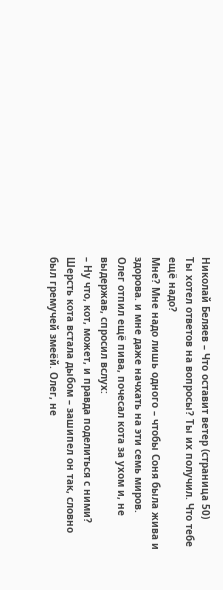Николай Беляев – Что оставит ветер (страница 50)
Ты хотел ответов на вопросы? Ты их получил. Что тебе ещё надо?
Мне? Мне надо лишь одного – чтобы Соня была жива и здорова. и мне даже начхать на эти семь миров.
Олег отпил ещё пива, почесал кота за ухом и, не выдержав, спросил вслух:
– Ну что, кот, может, и правда поделиться с ними?
Шерсть кота встала дыбом – зашипел он так, словно был гремучей змеёй. Олег, не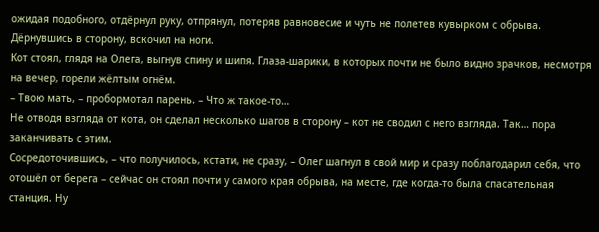ожидая подобного, отдёрнул руку, отпрянул, потеряв равновесие и чуть не полетев кувырком с обрыва. Дёрнувшись в сторону, вскочил на ноги.
Кот стоял, глядя на Олега, выгнув спину и шипя. Глаза-шарики, в которых почти не было видно зрачков, несмотря на вечер, горели жёлтым огнём.
– Твою мать, – пробормотал парень. – Что ж такое-то…
Не отводя взгляда от кота, он сделал несколько шагов в сторону – кот не сводил с него взгляда. Так… пора заканчивать с этим.
Сосредоточившись, – что получилось, кстати, не сразу, – Олег шагнул в свой мир и сразу поблагодарил себя, что отошёл от берега – сейчас он стоял почти у самого края обрыва, на месте, где когда-то была спасательная станция. Ну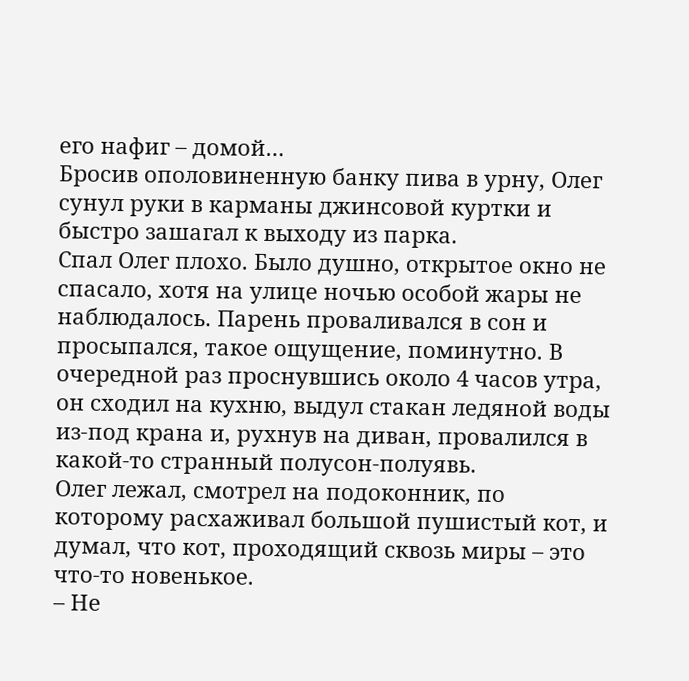его нафиг – домой…
Бросив ополовиненную банку пива в урну, Олег сунул руки в карманы джинсовой куртки и быстро зашагал к выходу из парка.
Спал Олег плохо. Было душно, открытое окно не спасало, хотя на улице ночью особой жары не наблюдалось. Парень проваливался в сон и просыпался, такое ощущение, поминутно. В очередной раз проснувшись около 4 часов утра, он сходил на кухню, выдул стакан ледяной воды из-под крана и, рухнув на диван, провалился в какой-то странный полусон-полуявь.
Олег лежал, смотрел на подоконник, по которому расхаживал большой пушистый кот, и думал, что кот, проходящий сквозь миры – это что-то новенькое.
– Не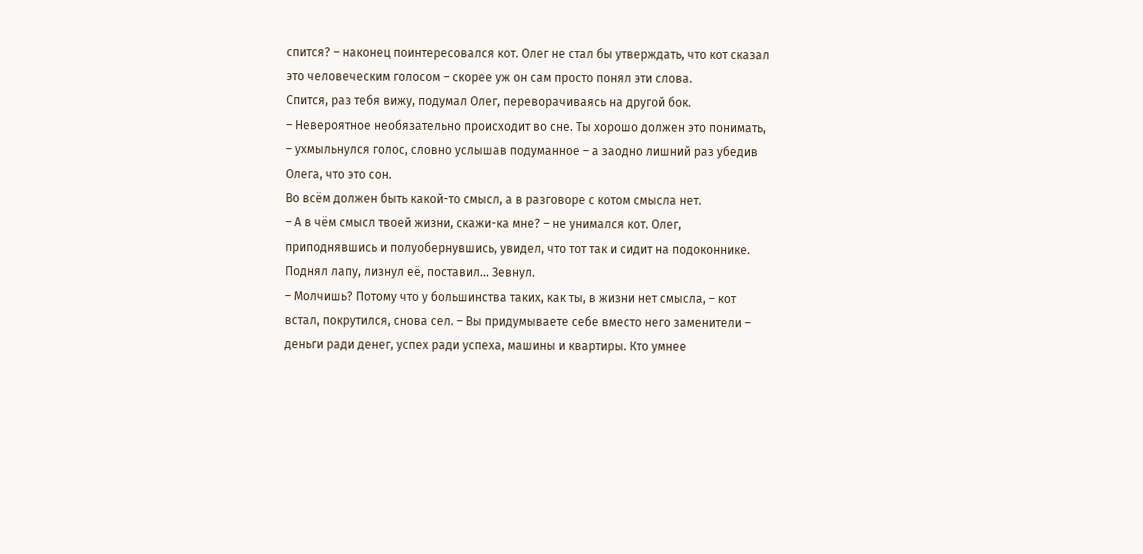спится? – наконец поинтересовался кот. Олег не стал бы утверждать, что кот сказал это человеческим голосом – скорее уж он сам просто понял эти слова.
Спится, раз тебя вижу, подумал Олег, переворачиваясь на другой бок.
– Невероятное необязательно происходит во сне. Ты хорошо должен это понимать, – ухмыльнулся голос, словно услышав подуманное – а заодно лишний раз убедив Олега, что это сон.
Во всём должен быть какой-то смысл, а в разговоре с котом смысла нет.
– А в чём смысл твоей жизни, скажи-ка мне? – не унимался кот. Олег, приподнявшись и полуобернувшись, увидел, что тот так и сидит на подоконнике. Поднял лапу, лизнул её, поставил… Зевнул.
– Молчишь? Потому что у большинства таких, как ты, в жизни нет смысла, – кот встал, покрутился, снова сел. – Вы придумываете себе вместо него заменители – деньги ради денег, успех ради успеха, машины и квартиры. Кто умнее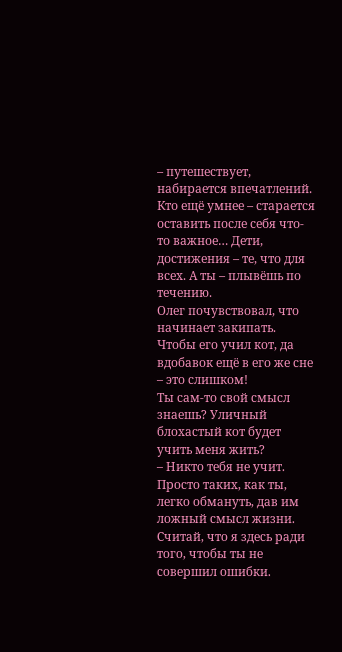– путешествует, набирается впечатлений. Кто ещё умнее – старается оставить после себя что-то важное… Дети, достижения – те, что для всех. А ты – плывёшь по течению.
Олег почувствовал, что начинает закипать. Чтобы его учил кот, да вдобавок ещё в его же сне – это слишком!
Ты сам-то свой смысл знаешь? Уличный блохастый кот будет учить меня жить?
– Никто тебя не учит. Просто таких, как ты, легко обмануть, дав им ложный смысл жизни. Считай, что я здесь ради того, чтобы ты не совершил ошибки.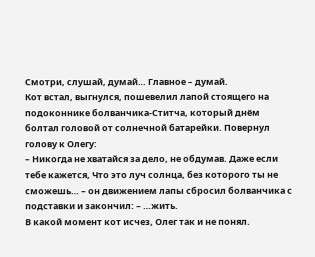Смотри, слушай, думай… Главное – думай.
Кот встал, выгнулся, пошевелил лапой стоящего на подоконнике болванчика-Ститча, который днём болтал головой от солнечной батарейки. Повернул голову к Олегу:
– Никогда не хватайся за дело, не обдумав. Даже если тебе кажется, Что это луч солнца, без которого ты не сможешь… – он движением лапы сбросил болванчика с подставки и закончил: – …жить.
В какой момент кот исчез, Олег так и не понял.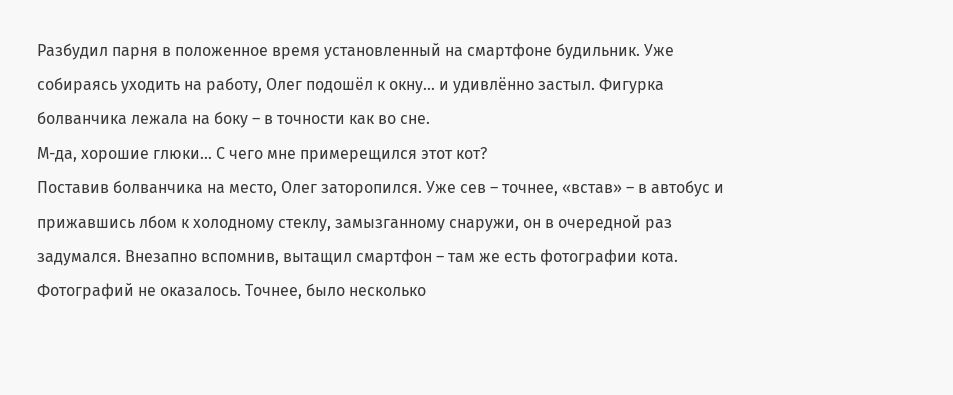Разбудил парня в положенное время установленный на смартфоне будильник. Уже собираясь уходить на работу, Олег подошёл к окну… и удивлённо застыл. Фигурка болванчика лежала на боку – в точности как во сне.
М-да, хорошие глюки… С чего мне примерещился этот кот?
Поставив болванчика на место, Олег заторопился. Уже сев – точнее, «встав» – в автобус и прижавшись лбом к холодному стеклу, замызганному снаружи, он в очередной раз задумался. Внезапно вспомнив, вытащил смартфон – там же есть фотографии кота.
Фотографий не оказалось. Точнее, было несколько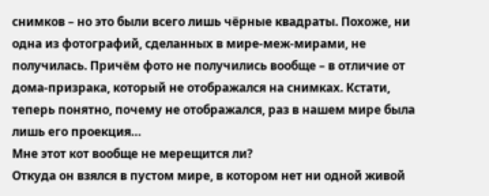снимков – но это были всего лишь чёрные квадраты. Похоже, ни одна из фотографий, сделанных в мире-меж-мирами, не получилась. Причём фото не получились вообще – в отличие от дома-призрака, который не отображался на снимках. Кстати, теперь понятно, почему не отображался, раз в нашем мире была лишь его проекция…
Мне этот кот вообще не мерещится ли?
Откуда он взялся в пустом мире, в котором нет ни одной живой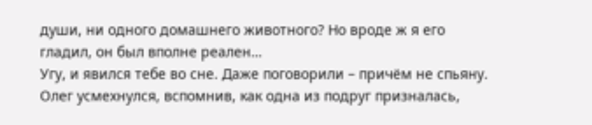души, ни одного домашнего животного? Но вроде ж я его гладил, он был вполне реален…
Угу, и явился тебе во сне. Даже поговорили – причём не спьяну. Олег усмехнулся, вспомнив, как одна из подруг призналась,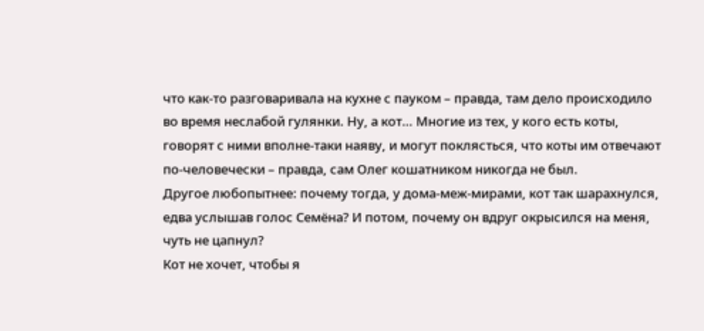что как-то разговаривала на кухне с пауком – правда, там дело происходило во время неслабой гулянки. Ну, а кот… Многие из тех, у кого есть коты, говорят с ними вполне-таки наяву, и могут поклясться, что коты им отвечают по-человечески – правда, сам Олег кошатником никогда не был.
Другое любопытнее: почему тогда, у дома-меж-мирами, кот так шарахнулся, едва услышав голос Семёна? И потом, почему он вдруг окрысился на меня, чуть не цапнул?
Кот не хочет, чтобы я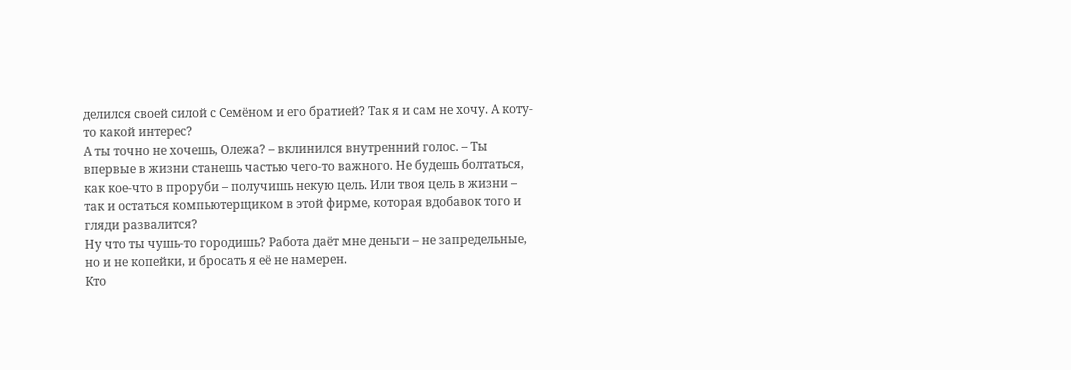делился своей силой с Семёном и его братией? Так я и сам не хочу. А коту-то какой интерес?
А ты точно не хочешь, Олежа? – вклинился внутренний голос. – Ты впервые в жизни станешь частью чего-то важного. Не будешь болтаться, как кое-что в проруби – получишь некую цель. Или твоя цель в жизни – так и остаться компьютерщиком в этой фирме, которая вдобавок того и гляди развалится?
Ну что ты чушь-то городишь? Работа даёт мне деньги – не запредельные, но и не копейки, и бросать я её не намерен.
Кто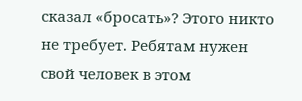сказал «бросать»? Этого никто не требует. Ребятам нужен свой человек в этом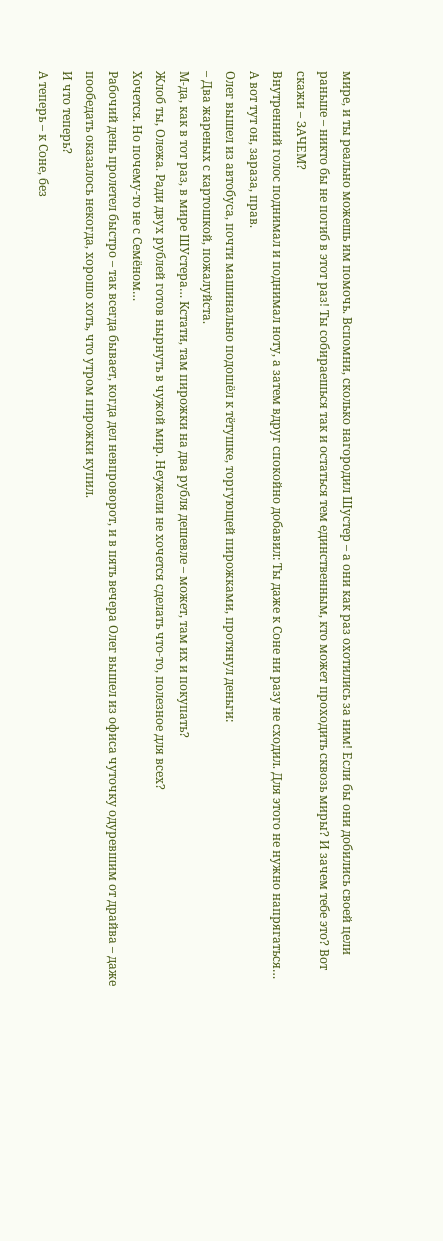мире, и ты реально можешь им помочь. Вспомни, сколько нагородил Шустер – а они как раз охотились за ним! Если бы они добились своей цели раньше – никто бы не погиб в этот раз! Ты собираешься так и остаться тем единственным, кто может проходить сквозь миры? И зачем тебе это? Вот скажи – ЗАЧЕМ?
Внутренний голос поднимал и поднимал ноту, а затем вдруг спокойно добавил: Ты даже к Соне ни разу не сходил. Для этого не нужно напрягаться…
А вот тут он, зараза, прав.
Олег вышел из автобуса, почти машинально подошёл к тётушке, торгующей пирожками, протянул деньги:
– Два жареных с картошкой, пожалуйста.
М-да, как в тот раз, в мире ШУстера… Кстати, там пирожки на два рубля дешевле – может, там их и покупать?
Жлоб ты, Олежа. Ради двух рублей готов нырнуть в чужой мир. Неужели не хочется сделать что-то, полезное для всех?
Хочется. Но почему-то не с Семёном…
Рабочий день пролетел быстро – так всегда бывает, когда дел невпроворот, и в пять вечера Олег вышел из офиса чуточку одуревшим от драйва – даже пообедать оказалось некогда, хорошо хоть, что утром пирожки купил.
И что теперь?
А теперь – к Соне, без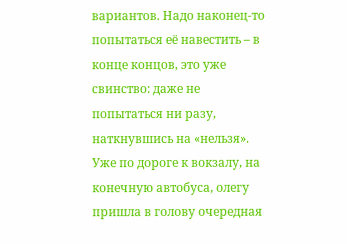вариантов. Надо наконец-то попытаться её навестить – в конце концов, это уже свинство: даже не попытаться ни разу, наткнувшись на «нельзя».
Уже по дороге к вокзалу, на конечную автобуса, олегу пришла в голову очередная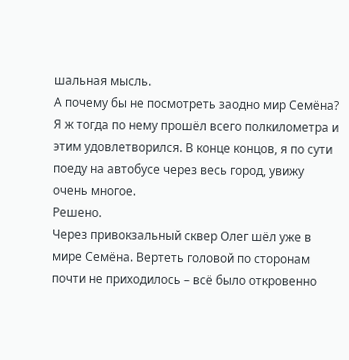шальная мысль.
А почему бы не посмотреть заодно мир Семёна? Я ж тогда по нему прошёл всего полкилометра и этим удовлетворился. В конце концов, я по сути поеду на автобусе через весь город, увижу очень многое.
Решено.
Через привокзальный сквер Олег шёл уже в мире Семёна. Вертеть головой по сторонам почти не приходилось – всё было откровенно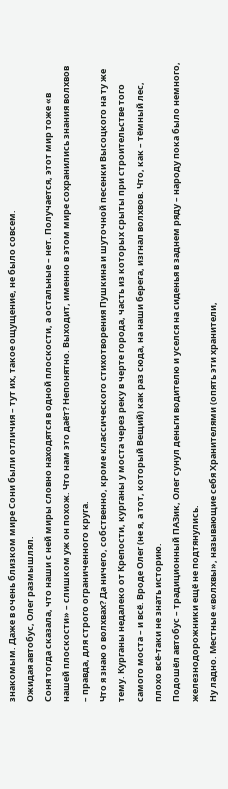знакомым. Даже в очень близком мире Сони были отличия – тут их, такое ощущение, не было совсем.
Ожидая автобус, Олег размышлял.
Соня тогда сказала, что наши с ней миры словно находятся в одной плоскости, а остальные – нет. Получается, этот мир тоже «в нашей плоскости» – слишком уж он похож. Что нам это даёт? Непонятно. Выходит, именно в этом мире сохранились знания волхвов – правда, для строго ограниченного круга.
Что я знаю о волхвах? Да ничего, собственно, кроме классического стихотворения Пушкина и шуточной песенки Высоцкого на ту же тему. Курганы недалеко от Крепости, курганы у моста через реку в черте города, часть из которых срыты при строительстве того самого моста – и всё. Вроде Олег (не я, а тот, который Вещий) как раз сюда, на наши берега, изгнал волхвов. Что, как – тёмный лес, плохо всё-таки не знать историю.
Подошёл автобус – традиционный ПАЗик, Олег сунул деньги водителю и уселся на сиденья в заднем ряду – народу пока было немного, железнодорожники ещё не подтянулись.
Ну ладно. Местные «волхвы», называющие себя Хранителями (опять эти хранители,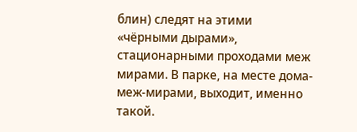блин) следят на этими «чёрными дырами», стационарными проходами меж мирами. В парке, на месте дома-меж-мирами, выходит, именно такой.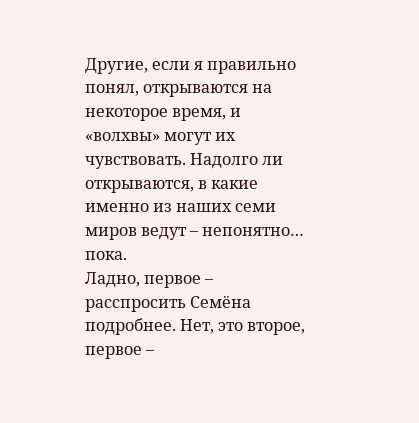Другие, если я правильно понял, открываются на некоторое время, и «волхвы» могут их чувствовать. Надолго ли открываются, в какие именно из наших семи миров ведут – непонятно… пока.
Ладно, первое – расспросить Семёна подробнее. Нет, это второе, первое –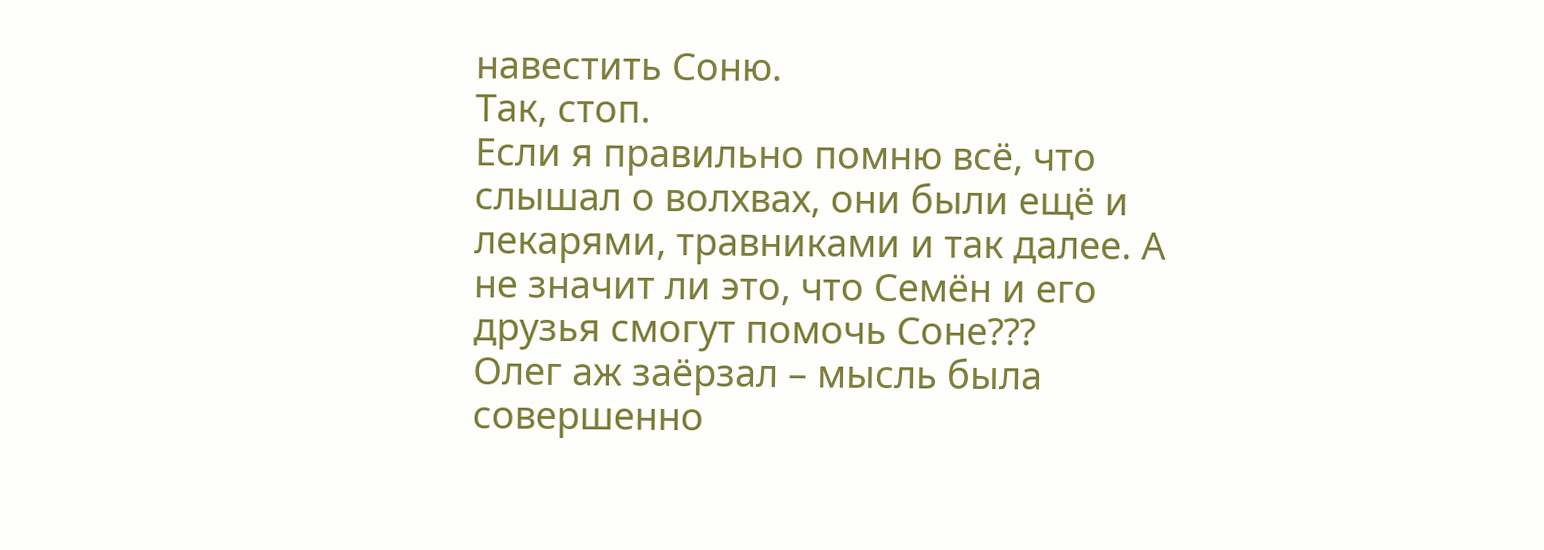навестить Соню.
Так, стоп.
Если я правильно помню всё, что слышал о волхвах, они были ещё и лекарями, травниками и так далее. А не значит ли это, что Семён и его друзья смогут помочь Соне???
Олег аж заёрзал – мысль была совершенно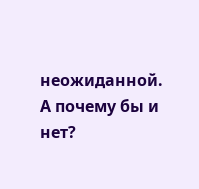неожиданной. А почему бы и нет?